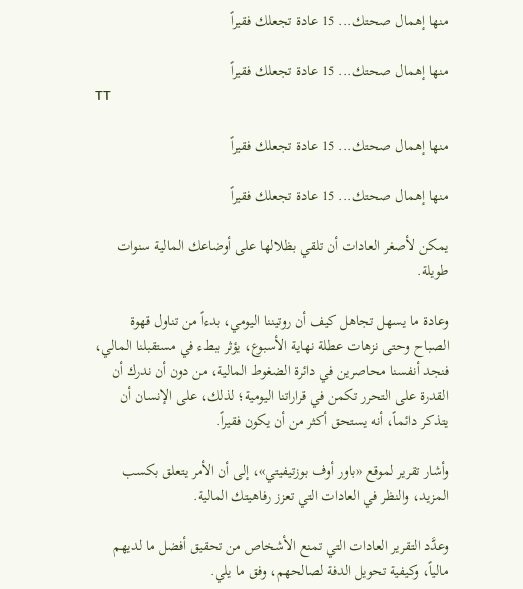منها إهمال صحتك... 15 عادة تجعلك فقيراً

منها إهمال صحتك... 15 عادة تجعلك فقيراً
TT

منها إهمال صحتك... 15 عادة تجعلك فقيراً

منها إهمال صحتك... 15 عادة تجعلك فقيراً

يمكن لأصغر العادات أن تلقي بظلالها على أوضاعك المالية سنوات طويلة.

وعادة ما يسهل تجاهل كيف أن روتيننا اليومي، بدءاً من تناول قهوة الصباح وحتى نزهات عطلة نهاية الأسبوع، يؤثر ببطء في مستقبلنا المالي، فنجد أنفسنا محاصرين في دائرة الضغوط المالية، من دون أن ندرك أن القدرة على التحرر تكمن في قراراتنا اليومية؛ لذلك، على الإنسان أن يتذكر دائماً، أنه يستحق أكثر من أن يكون فقيراً.

وأشار تقرير لموقع «باور أوف بوزتيفيتي»، إلى أن الأمر يتعلق بكسب المزيد، والنظر في العادات التي تعزز رفاهيتك المالية.

وعدَّد التقرير العادات التي تمنع الأشخاص من تحقيق أفضل ما لديهم مالياً، وكيفية تحويل الدفة لصالحهم، وفق ما يلي.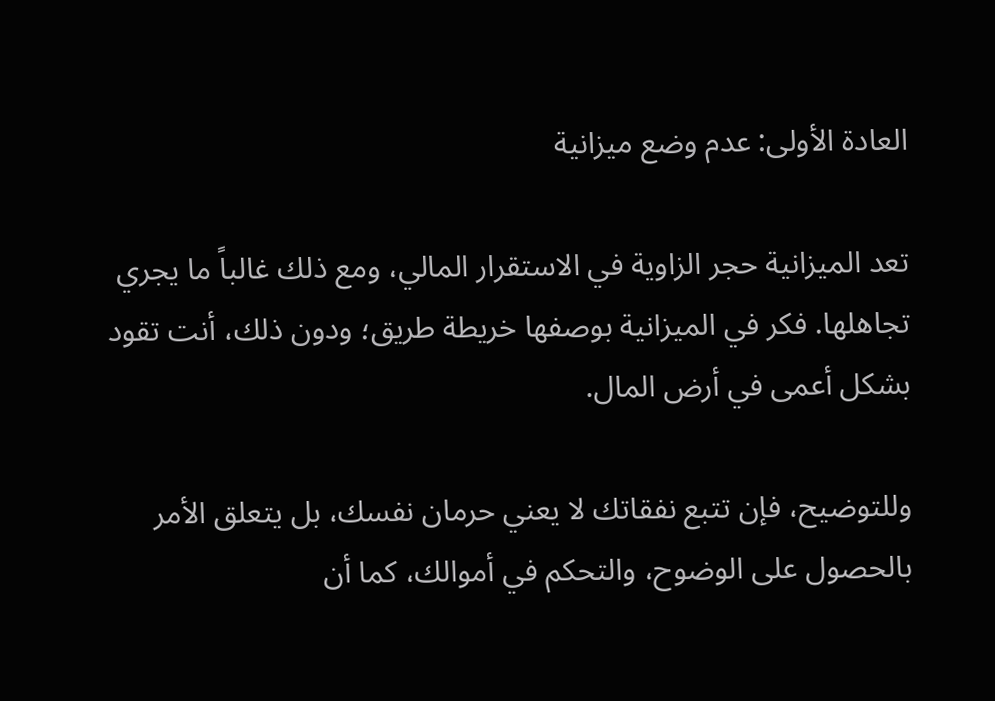العادة الأولى: عدم وضع ميزانية

تعد الميزانية حجر الزاوية في الاستقرار المالي، ومع ذلك غالباً ما يجري تجاهلها. فكر في الميزانية بوصفها خريطة طريق؛ ودون ذلك، أنت تقود بشكل أعمى في أرض المال.

وللتوضيح، فإن تتبع نفقاتك لا يعني حرمان نفسك، بل يتعلق الأمر بالحصول على الوضوح، والتحكم في أموالك، كما أن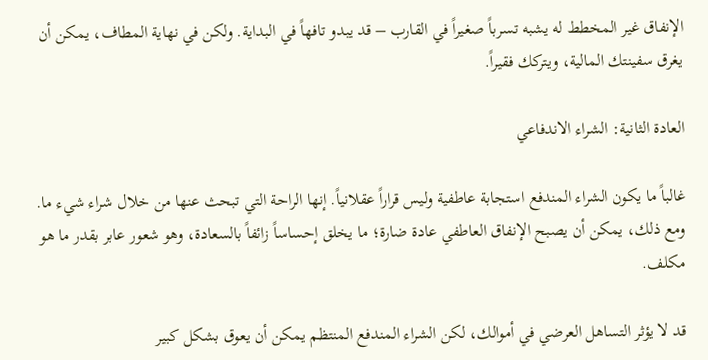الإنفاق غير المخطط له يشبه تسرباً صغيراً في القارب – قد يبدو تافهاً في البداية. ولكن في نهاية المطاف، يمكن أن يغرق سفينتك المالية، ويتركك فقيراً.

العادة الثانية: الشراء الاندفاعي

غالباً ما يكون الشراء المندفع استجابة عاطفية وليس قراراً عقلانياً. إنها الراحة التي تبحث عنها من خلال شراء شيء ما. ومع ذلك، يمكن أن يصبح الإنفاق العاطفي عادة ضارة؛ ما يخلق إحساساً زائفاً بالسعادة، وهو شعور عابر بقدر ما هو مكلف.

قد لا يؤثر التساهل العرضي في أموالك، لكن الشراء المندفع المنتظم يمكن أن يعوق بشكل كبير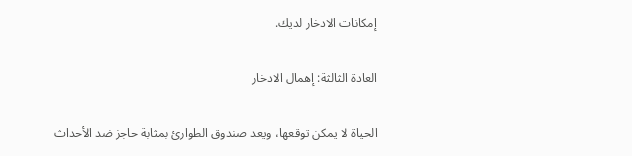إمكانات الادخار لديك.

العادة الثالثة: إهمال الادخار

الحياة لا يمكن توقعها، ويعد صندوق الطوارئ بمثابة حاجز ضد الأحداث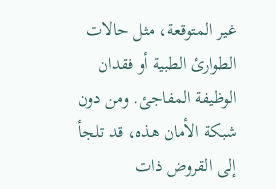غير المتوقعة، مثل حالات الطوارئ الطبية أو فقدان الوظيفة المفاجئ. ومن دون شبكة الأمان هذه، قد تلجأ إلى القروض ذات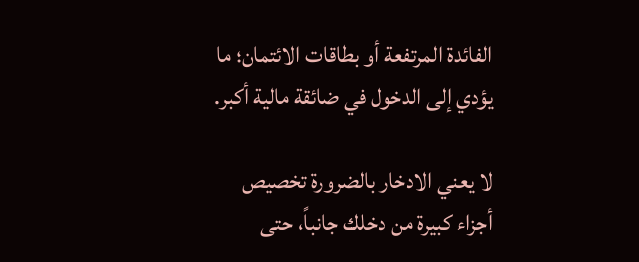الفائدة المرتفعة أو بطاقات الائتمان؛ ما يؤدي إلى الدخول في ضائقة مالية أكبر.

لا يعني الادخار بالضرورة تخصيص أجزاء كبيرة من دخلك جانباً، حتى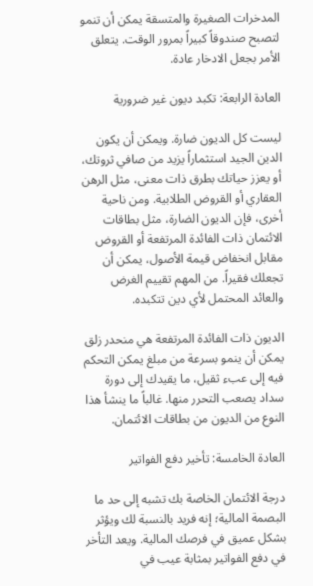المدخرات الصغيرة والمتسقة يمكن أن تنمو لتصبح صندوقاً كبيراً بمرور الوقت. يتعلق الأمر بجعل الادخار عادة.

العادة الرابعة: تكبد ديون غير ضرورية

ليست كل الديون ضارة. ويمكن أن يكون الدين الجيد استثماراً يزيد من صافي ثروتك، أو يعزز حياتك بطرق ذات معنى، مثل الرهن العقاري أو القروض الطلابية. ومن ناحية أخرى، فإن الديون الضارة، مثل بطاقات الائتمان ذات الفائدة المرتفعة أو القروض مقابل انخفاض قيمة الأصول، يمكن أن تجعلك فقيراً. من المهم تقييم الغرض والعائد المحتمل لأي دين تتكبده.

الديون ذات الفائدة المرتفعة هي منحدر زلق يمكن أن ينمو بسرعة من مبلغ يمكن التحكم فيه إلى عبء ثقيل، ما يقيدك إلى دورة سداد يصعب التحرر منها. غالباً ما ينشأ هذا النوع من الديون من بطاقات الائتمان.

العادة الخامسة: تأخير دفع الفواتير

درجة الائتمان الخاصة بك تشبه إلى حد ما البصمة المالية؛ إنه فريد بالنسبة لك ويؤثر بشكل عميق في فرصك المالية. ويعد التأخر في دفع الفواتير بمثابة عيب في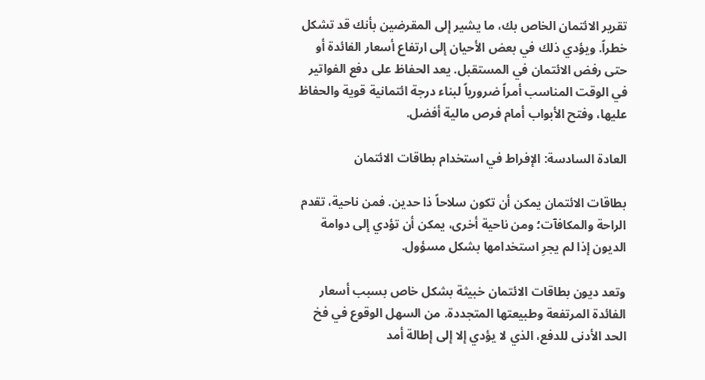تقرير الائتمان الخاص بك، ما يشير إلى المقرضين بأنك قد تشكل خطراً. ويؤدي ذلك في بعض الأحيان إلى ارتفاع أسعار الفائدة أو حتى رفض الائتمان في المستقبل. يعد الحفاظ على دفع الفواتير في الوقت المناسب أمراً ضرورياً لبناء درجة ائتمانية قوية والحفاظ عليها، وفتح الأبواب أمام فرص مالية أفضل.

العادة السادسة: الإفراط في استخدام بطاقات الائتمان

بطاقات الائتمان يمكن أن تكون سلاحاً ذا حدين. فمن ناحية، تقدم الراحة والمكافآت؛ ومن ناحية أخرى، يمكن أن تؤدي إلى دوامة الديون إذا لم يجرِ استخدامها بشكل مسؤول.

وتعد ديون بطاقات الائتمان خبيثة بشكل خاص بسبب أسعار الفائدة المرتفعة وطبيعتها المتجددة. من السهل الوقوع في فخ الحد الأدنى للدفع، الذي لا يؤدي إلا إلى إطالة أمد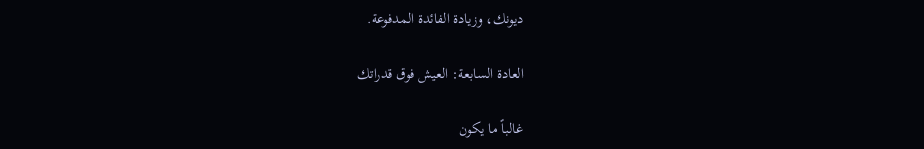ديونك، وزيادة الفائدة المدفوعة.

العادة السابعة: العيش فوق قدراتك

غالباً ما يكون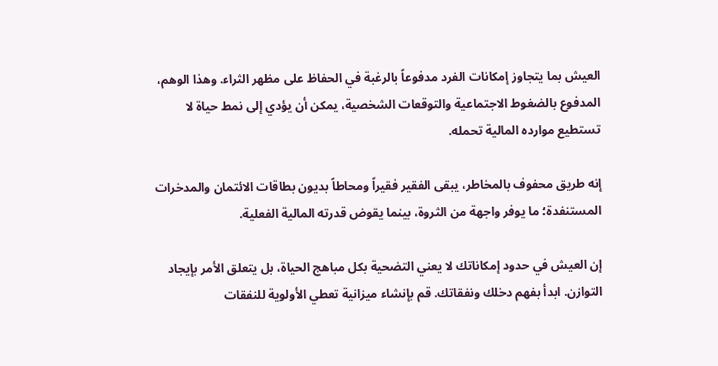العيش بما يتجاوز إمكانات الفرد مدفوعاً بالرغبة في الحفاظ على مظهر الثراء. وهذا الوهم، المدفوع بالضغوط الاجتماعية والتوقعات الشخصية، يمكن أن يؤدي إلى نمط حياة لا تستطيع موارده المالية تحمله.

إنه طريق محفوف بالمخاطر، يبقى الفقير فقيراً ومحاطاً بديون بطاقات الائتمان والمدخرات المستنفدة؛ ما يوفر واجهة من الثروة، بينما يقوض قدرته المالية الفعلية.

إن العيش في حدود إمكاناتك لا يعني التضحية بكل مباهج الحياة، بل يتعلق الأمر بإيجاد التوازن. ابدأ بفهم دخلك ونفقاتك. قم بإنشاء ميزانية تعطي الأولوية للنفقات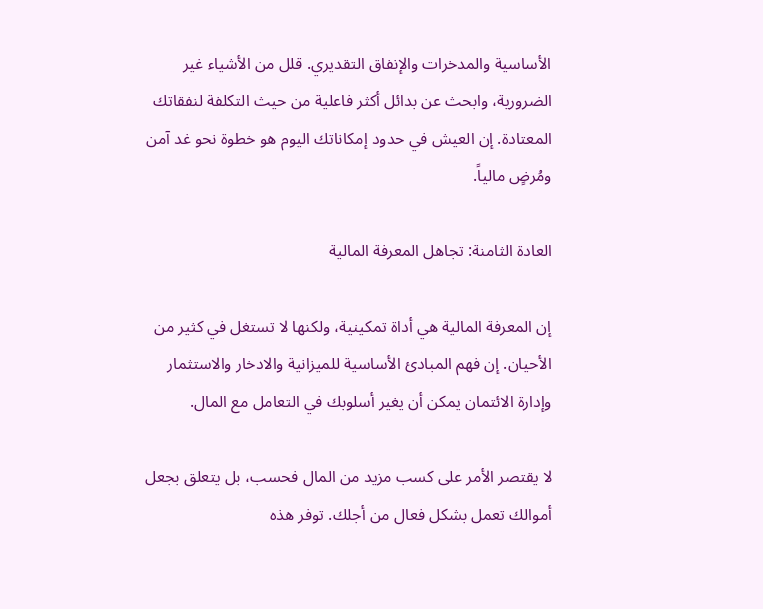الأساسية والمدخرات والإنفاق التقديري. قلل من الأشياء غير الضرورية، وابحث عن بدائل أكثر فاعلية من حيث التكلفة لنفقاتك المعتادة. إن العيش في حدود إمكاناتك اليوم هو خطوة نحو غد آمن ومُرضٍ مالياً.

العادة الثامنة: تجاهل المعرفة المالية

إن المعرفة المالية هي أداة تمكينية، ولكنها لا تستغل في كثير من الأحيان. إن فهم المبادئ الأساسية للميزانية والادخار والاستثمار وإدارة الائتمان يمكن أن يغير أسلوبك في التعامل مع المال.

لا يقتصر الأمر على كسب مزيد من المال فحسب، بل يتعلق بجعل أموالك تعمل بشكل فعال من أجلك. توفر هذه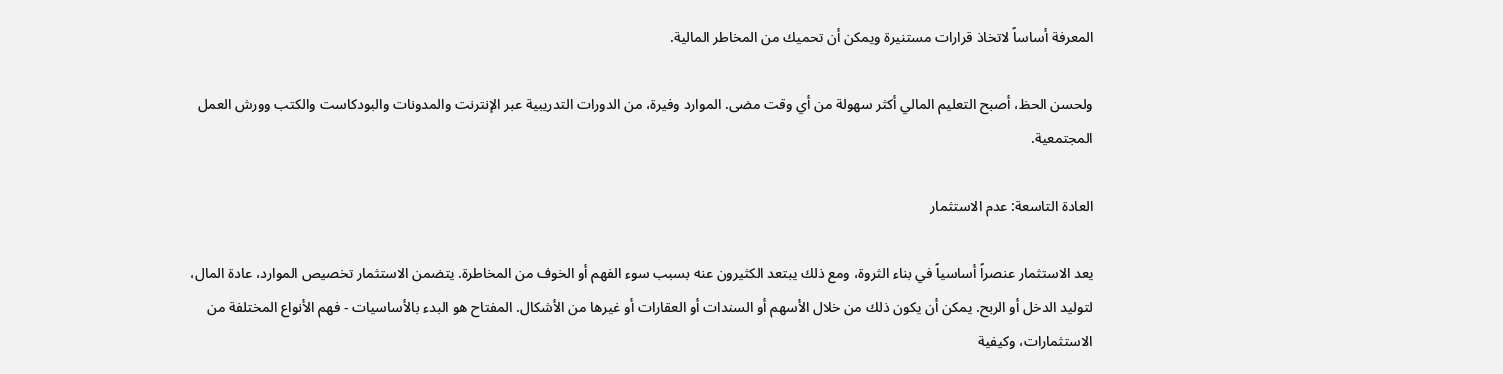المعرفة أساساً لاتخاذ قرارات مستنيرة ويمكن أن تحميك من المخاطر المالية.

ولحسن الحظ، أصبح التعليم المالي أكثر سهولة من أي وقت مضى. الموارد وفيرة، من الدورات التدريبية عبر الإنترنت والمدونات والبودكاست والكتب وورش العمل المجتمعية.

العادة التاسعة: عدم الاستثمار

يعد الاستثمار عنصراً أساسياً في بناء الثروة، ومع ذلك يبتعد الكثيرون عنه بسبب سوء الفهم أو الخوف من المخاطرة. يتضمن الاستثمار تخصيص الموارد، عادة المال، لتوليد الدخل أو الربح. يمكن أن يكون ذلك من خلال الأسهم أو السندات أو العقارات أو غيرها من الأشكال. المفتاح هو البدء بالأساسيات - فهم الأنواع المختلفة من الاستثمارات، وكيفية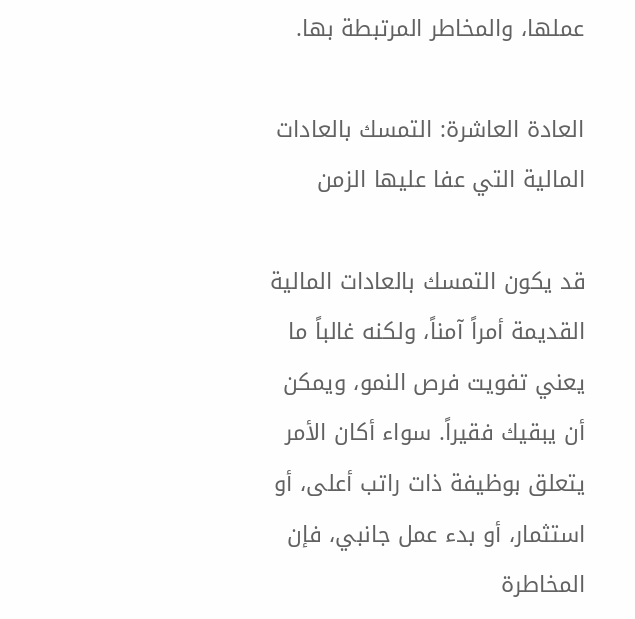عملها، والمخاطر المرتبطة بها.

العادة العاشرة: التمسك بالعادات المالية التي عفا عليها الزمن

قد يكون التمسك بالعادات المالية القديمة أمراً آمناً، ولكنه غالباً ما يعني تفويت فرص النمو، ويمكن أن يبقيك فقيراً. سواء أكان الأمر يتعلق بوظيفة ذات راتب أعلى، أو استثمار، أو بدء عمل جانبي، فإن المخاطرة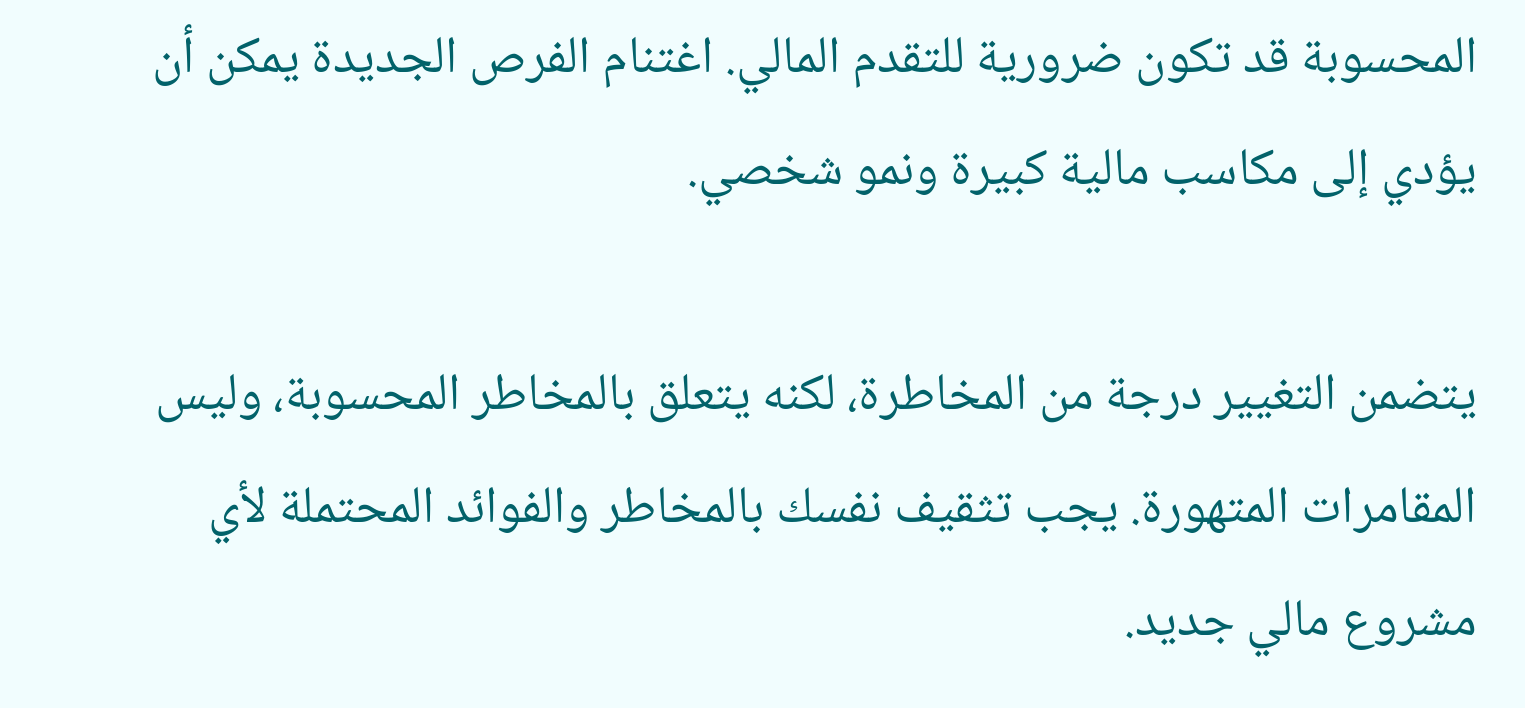المحسوبة قد تكون ضرورية للتقدم المالي. اغتنام الفرص الجديدة يمكن أن يؤدي إلى مكاسب مالية كبيرة ونمو شخصي.

يتضمن التغيير درجة من المخاطرة، لكنه يتعلق بالمخاطر المحسوبة، وليس المقامرات المتهورة. يجب تثقيف نفسك بالمخاطر والفوائد المحتملة لأي مشروع مالي جديد.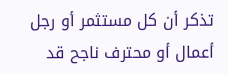تذكر أن كل مستثمر أو رجل أعمال أو محترف ناجح قد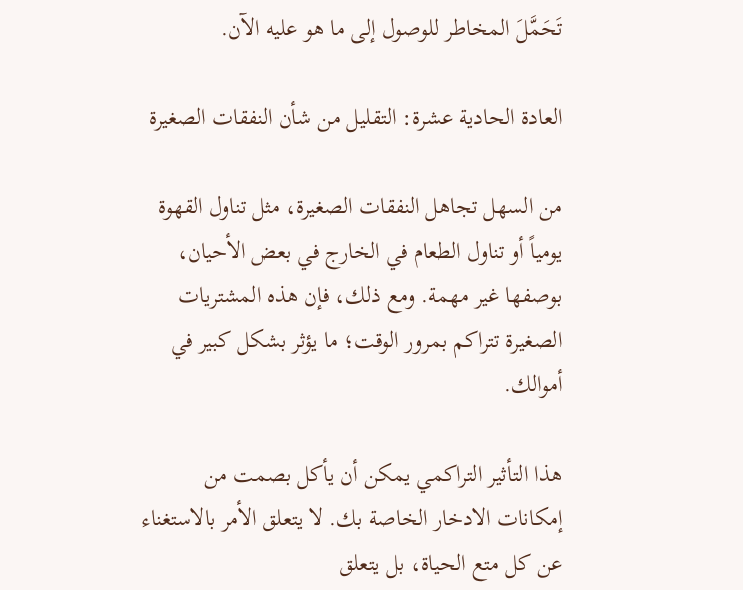تَحَمَّلَ المخاطر للوصول إلى ما هو عليه الآن.

العادة الحادية عشرة: التقليل من شأن النفقات الصغيرة

من السهل تجاهل النفقات الصغيرة، مثل تناول القهوة يومياً أو تناول الطعام في الخارج في بعض الأحيان، بوصفها غير مهمة. ومع ذلك، فإن هذه المشتريات الصغيرة تتراكم بمرور الوقت؛ ما يؤثر بشكل كبير في أموالك.

هذا التأثير التراكمي يمكن أن يأكل بصمت من إمكانات الادخار الخاصة بك. لا يتعلق الأمر بالاستغناء عن كل متع الحياة، بل يتعلق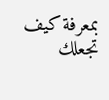بمعرفة كيف تجعلك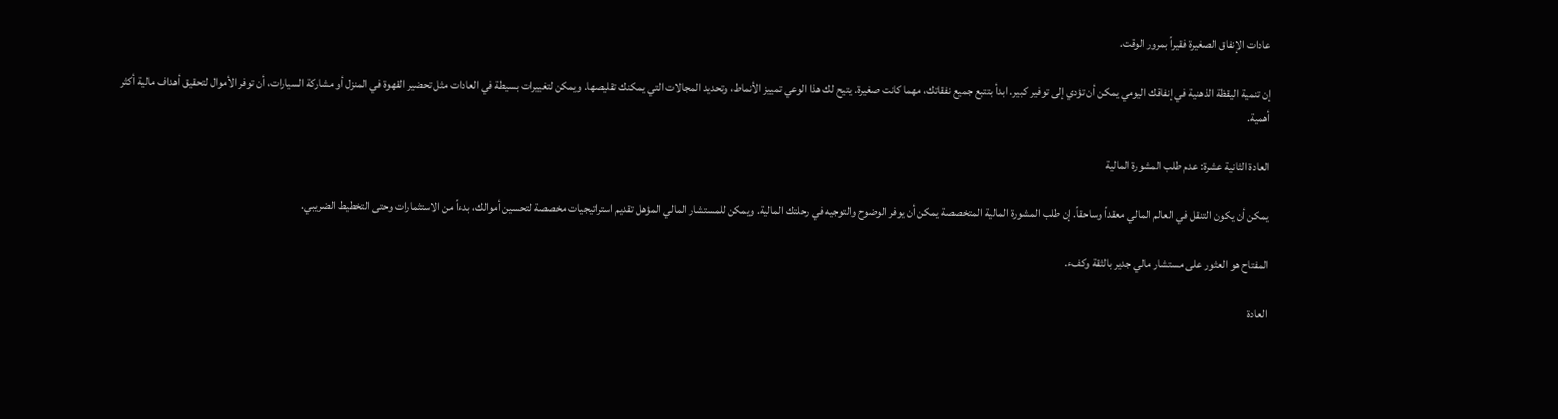عادات الإنفاق الصغيرة فقيراً بمرور الوقت.

إن تنمية اليقظة الذهنية في إنفاقك اليومي يمكن أن تؤدي إلى توفير كبير. ابدأ بتتبع جميع نفقاتك، مهما كانت صغيرة. يتيح لك هذا الوعي تمييز الأنماط، وتحديد المجالات التي يمكنك تقليصها. ويمكن لتغييرات بسيطة في العادات مثل تحضير القهوة في المنزل أو مشاركة السيارات، أن توفر الأموال لتحقيق أهداف مالية أكثر أهمية.

العادة الثانية عشرة: عدم طلب المشورة المالية

يمكن أن يكون التنقل في العالم المالي معقداً وساحقاً. إن طلب المشورة المالية المتخصصة يمكن أن يوفر الوضوح والتوجيه في رحلتك المالية. ويمكن للمستشار المالي المؤهل تقديم استراتيجيات مخصصة لتحسين أموالك، بدءاً من الاستثمارات وحتى التخطيط الضريبي.

المفتاح هو العثور على مستشار مالي جدير بالثقة وكفء.

العادة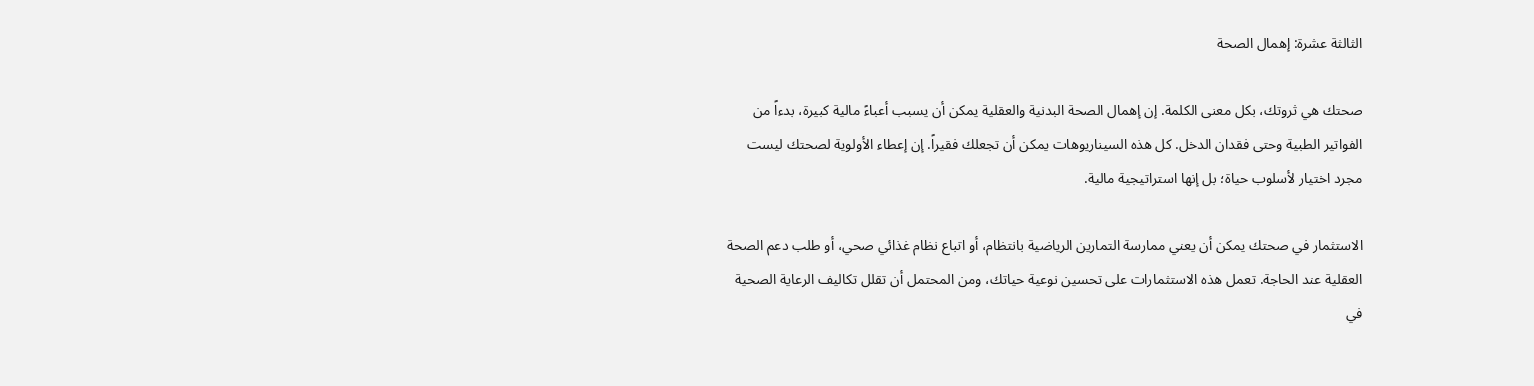الثالثة عشرة: إهمال الصحة

صحتك هي ثروتك، بكل معنى الكلمة. إن إهمال الصحة البدنية والعقلية يمكن أن يسبب أعباءً مالية كبيرة، بدءاً من الفواتير الطبية وحتى فقدان الدخل. كل هذه السيناريوهات يمكن أن تجعلك فقيراً. إن إعطاء الأولوية لصحتك ليست مجرد اختيار لأسلوب حياة؛ بل إنها استراتيجية مالية.

الاستثمار في صحتك يمكن أن يعني ممارسة التمارين الرياضية بانتظام، أو اتباع نظام غذائي صحي، أو طلب دعم الصحة العقلية عند الحاجة. تعمل هذه الاستثمارات على تحسين نوعية حياتك، ومن المحتمل أن تقلل تكاليف الرعاية الصحية في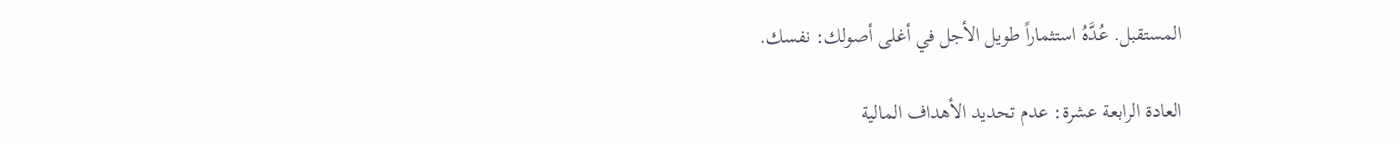المستقبل. عُدَّهُ استثماراً طويل الأجل في أغلى أصولك: نفسك.

العادة الرابعة عشرة: عدم تحديد الأهداف المالية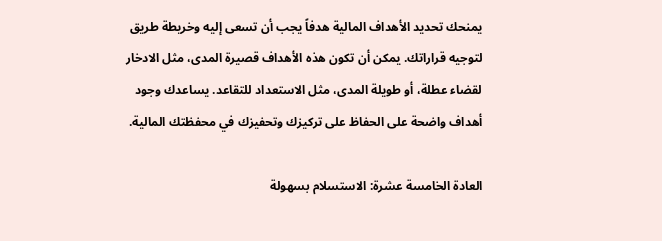يمنحك تحديد الأهداف المالية هدفاً يجب أن تسعى إليه وخريطة طريق لتوجيه قراراتك. يمكن أن تكون هذه الأهداف قصيرة المدى، مثل الادخار لقضاء عطلة، أو طويلة المدى، مثل الاستعداد للتقاعد. يساعدك وجود أهداف واضحة على الحفاظ على تركيزك وتحفيزك في محفظتك المالية.

العادة الخامسة عشرة: الاستسلام بسهولة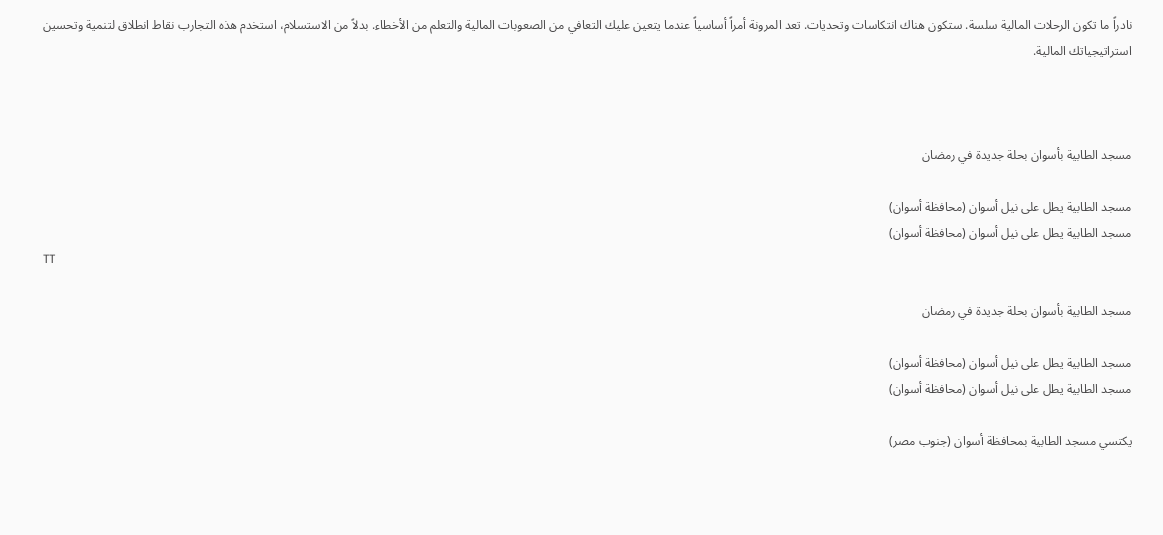نادراً ما تكون الرحلات المالية سلسة. ستكون هناك انتكاسات وتحديات. تعد المرونة أمراً أساسياً عندما يتعين عليك التعافي من الصعوبات المالية والتعلم من الأخطاء. بدلاً من الاستسلام، استخدم هذه التجارب نقاط انطلاق لتنمية وتحسين استراتيجياتك المالية.



مسجد الطابية بأسوان بحلة جديدة في رمضان

مسجد الطابية يطل على نيل أسوان (محافظة أسوان)
مسجد الطابية يطل على نيل أسوان (محافظة أسوان)
TT

مسجد الطابية بأسوان بحلة جديدة في رمضان

مسجد الطابية يطل على نيل أسوان (محافظة أسوان)
مسجد الطابية يطل على نيل أسوان (محافظة أسوان)

يكتسي مسجد الطابية بمحافظة أسوان (جنوب مصر)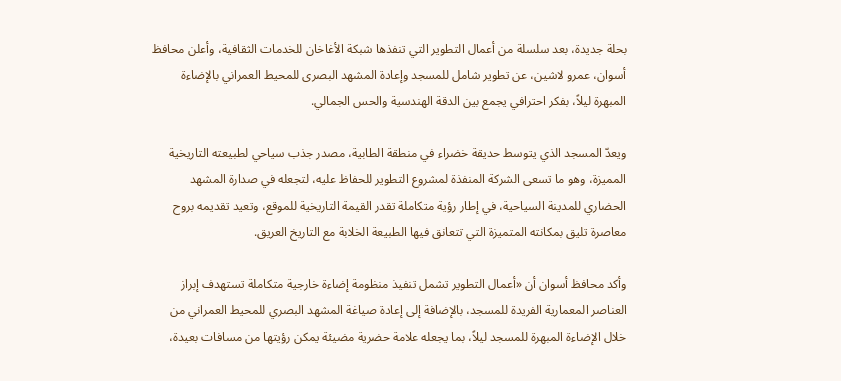بحلة جديدة، بعد سلسلة من أعمال التطوير التي تنفذها شبكة الأغاخان للخدمات الثقافية، وأعلن محافظ أسوان، عمرو لاشين، عن تطوير شامل للمسجد وإعادة المشهد البصرى للمحيط العمراني بالإضاءة المبهرة ليلاً، بفكر احترافي يجمع بين الدقة الهندسية والحس الجمالي.

ويعدّ المسجد الذي يتوسط حديقة خضراء في منطقة الطابية، مصدر جذب سياحي لطبيعته التاريخية المميزة، وهو ما تسعى الشركة المنفذة لمشروع التطوير للحفاظ عليه، لتجعله في صدارة المشهد الحضاري للمدينة السياحية، في إطار رؤية متكاملة تقدر القيمة التاريخية للموقع، وتعيد تقديمه بروح معاصرة تليق بمكانته المتميزة التي تتعانق فيها الطبيعة الخلابة مع التاريخ العريق.

وأكد محافظ أسوان أن «أعمال التطوير تشمل تنفيذ منظومة إضاءة خارجية متكاملة تستهدف إبراز العناصر المعمارية الفريدة للمسجد، بالإضافة إلى إعادة صياغة المشهد البصري للمحيط العمراني من خلال الإضاءة المبهرة للمسجد ليلاً، بما يجعله علامة حضرية مضيئة يمكن رؤيتها من مسافات بعيدة،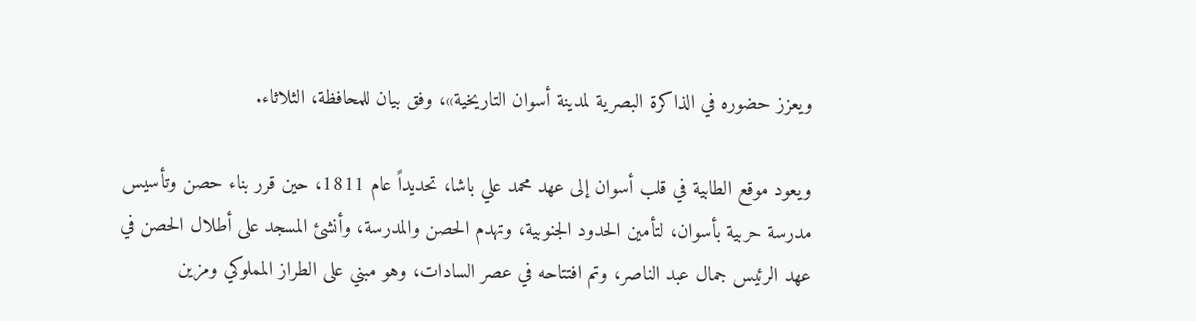ويعزز حضوره في الذاكرة البصرية لمدينة أسوان التاريخية»، وفق بيان للمحافظة، الثلاثاء.

ويعود موقع الطابية في قلب أسوان إلى عهد محمد علي باشا، تحديداً عام 1811، حين قرر بناء حصن وتأسيس مدرسة حربية بأسوان، لتأمين الحدود الجنوبية، وتهدم الحصن والمدرسة، وأنشئ المسجد على أطلال الحصن في عهد الرئيس جمال عبد الناصر، وتم افتتاحه في عصر السادات، وهو مبني على الطراز المملوكي ومزين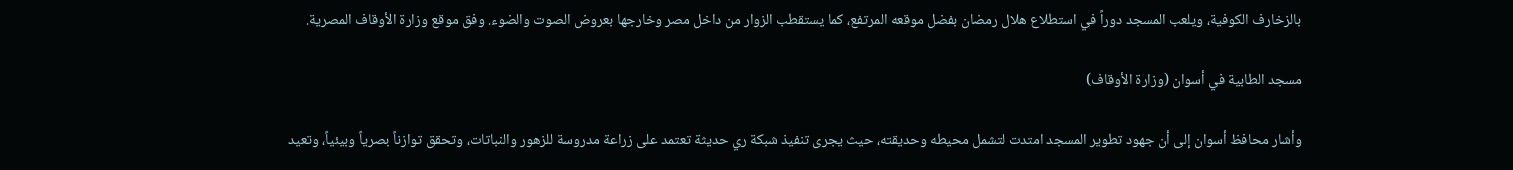بالزخارف الكوفية، ويلعب المسجد دوراً في استطلاع هلال رمضان بفضل موقعه المرتفع، كما يستقطب الزوار من داخل مصر وخارجها بعروض الصوت والضوء. وفق موقع وزارة الأوقاف المصرية.

مسجد الطابية في أسوان (وزارة الأوقاف)

وأشار محافظ أسوان إلى أن جهود تطوير المسجد امتدت لتشمل محيطه وحديقته، حيث يجرى تنفيذ شبكة ري حديثة تعتمد على زراعة مدروسة للزهور والنباتات، وتحقق توازناً بصرياً وبيئياً، وتعيد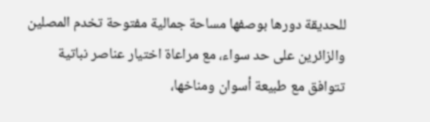للحديقة دورها بوصفها مساحة جمالية مفتوحة تخدم المصلين والزائرين على حد سواء، مع مراعاة اختيار عناصر نباتية تتوافق مع طبيعة أسوان ومناخها،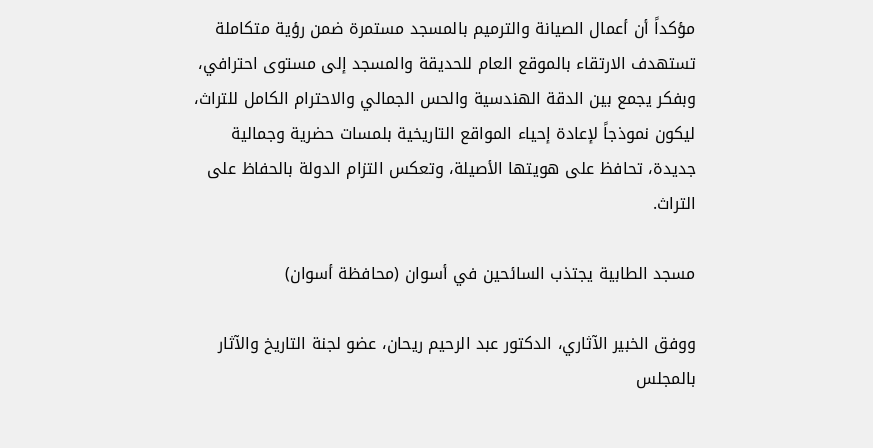مؤكداً أن أعمال الصيانة والترميم بالمسجد مستمرة ضمن رؤية متكاملة تستهدف الارتقاء بالموقع العام للحديقة والمسجد إلى مستوى احترافي، وبفكر يجمع بين الدقة الهندسية والحس الجمالي والاحترام الكامل للتراث، ليكون نموذجاً لإعادة إحياء المواقع التاريخية بلمسات حضرية وجمالية جديدة، تحافظ على هويتها الأصيلة، وتعكس التزام الدولة بالحفاظ على التراث.

مسجد الطابية يجتذب السائحين في أسوان (محافظة أسوان)

ووفق الخبير الآثاري، الدكتور عبد الرحيم ريحان، عضو لجنة التاريخ والآثار بالمجلس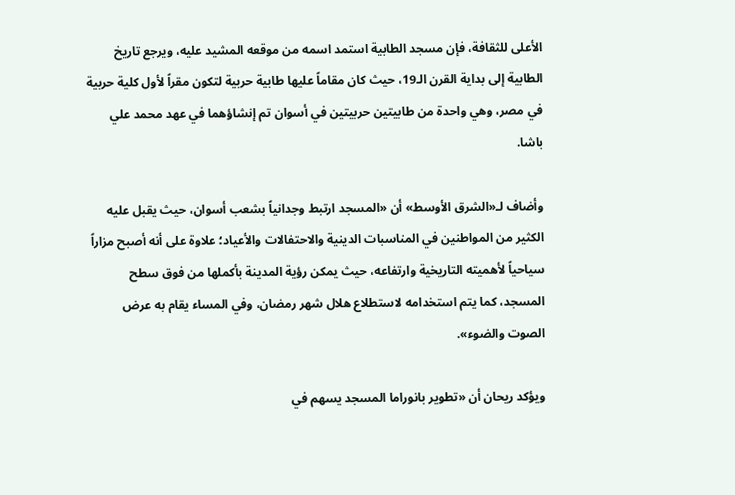الأعلى للثقافة، فإن مسجد الطابية استمد اسمه من موقعه المشيد عليه، ويرجع تاريخ الطابية إلى بداية القرن الـ19، حيث كان مقاماً عليها طابية حربية لتكون مقراً لأول كلية حربية في مصر، وهي واحدة من طابيتين حربيتين في أسوان تم إنشاؤهما في عهد محمد علي باشا.

وأضاف لـ«الشرق الأوسط» أن «المسجد ارتبط وجدانياً بشعب أسوان، حيث يقبل عليه الكثير من المواطنين في المناسبات الدينية والاحتفالات والأعياد؛ علاوة على أنه أصبح مزاراً سياحياً لأهميته التاريخية وارتفاعه، حيث يمكن رؤية المدينة بأكملها من فوق سطح المسجد، كما يتم استخدامه لاستطلاع هلال شهر رمضان، وفي المساء يقام به عرض الصوت والضوء».

ويؤكد ريحان أن «تطوير بانوراما المسجد يسهم في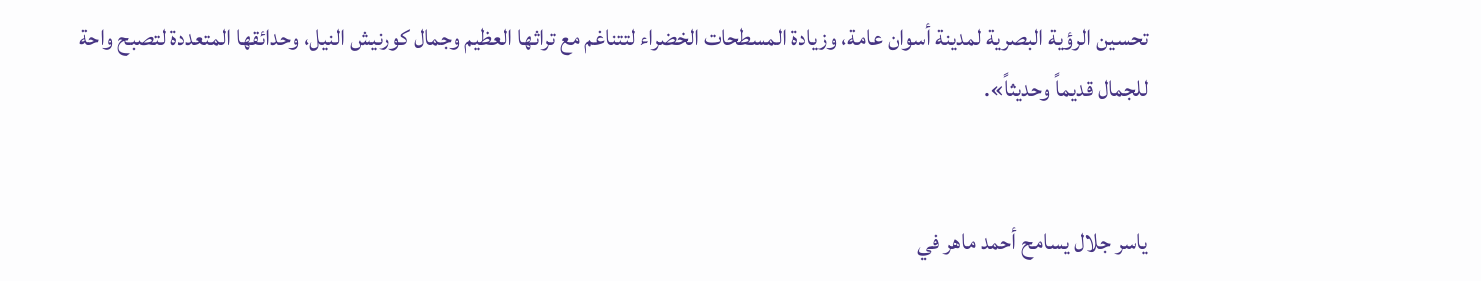تحسين الرؤية البصرية لمدينة أسوان عامة، وزيادة المسطحات الخضراء لتتناغم مع تراثها العظيم وجمال كورنيش النيل، وحدائقها المتعددة لتصبح واحة للجمال قديماً وحديثاً».


ياسر جلال يسامح أحمد ماهر في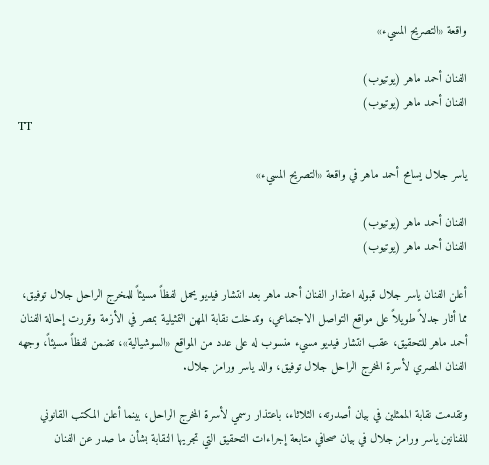واقعة «التصريح المسيء»

الفنان أحمد ماهر (يوتيوب)
الفنان أحمد ماهر (يوتيوب)
TT

ياسر جلال يسامح أحمد ماهر في واقعة «التصريح المسيء»

الفنان أحمد ماهر (يوتيوب)
الفنان أحمد ماهر (يوتيوب)

أعلن الفنان ياسر جلال قبوله اعتذار الفنان أحمد ماهر بعد انتشار فيديو يحمل لفظاً مسيئاً للمخرج الراحل جلال توفيق، مما أثار جدلاً طويلاً على مواقع التواصل الاجتماعي، وتدخلت نقابة المهن التمثيلية بمصر في الأزمة وقررت إحالة الفنان أحمد ماهر للتحقيق، عقب انتشار فيديو مسيء منسوب له على عدد من المواقع «السوشيالية»، تضمن لفظاً مسيئاً، وجهه الفنان المصري لأسرة المخرج الراحل جلال توفيق، والد ياسر ورامز جلال.

وتقدمت نقابة الممثلين في بيان أصدرته، الثلاثاء، باعتذار رسمي لأسرة المخرج الراحل، بينما أعلن المكتب القانوني للفنانين ياسر ورامز جلال في بيان صحافي متابعة إجراءات التحقيق التي تجريها النقابة بشأن ما صدر عن الفنان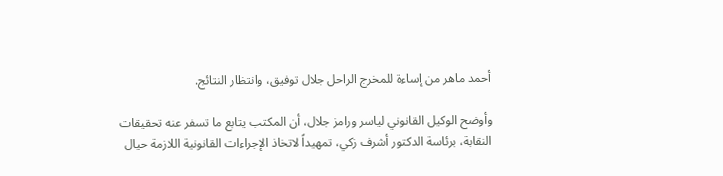أحمد ماهر من إساءة للمخرج الراحل جلال توفيق، وانتظار النتائج.

وأوضح الوكيل القانوني لياسر ورامز جلال، أن المكتب يتابع ما تسفر عنه تحقيقات النقابة، برئاسة الدكتور أشرف زكي، تمهيداً لاتخاذ الإجراءات القانونية اللازمة حيال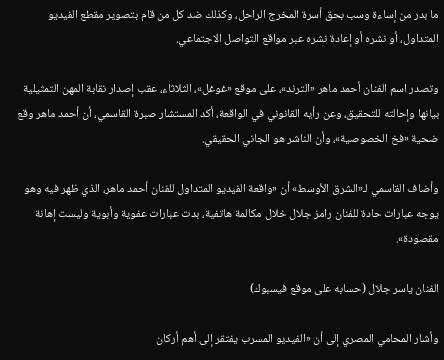ما بدر من إساءة وسب بحق أسرة المخرج الراحل، وكذلك ضد كل من قام بتصوير مقطع الفيديو المتداول، أو نشره أو إعادة نشره عبر مواقع التواصل الاجتماعي.

وتصدر اسم الفنان أحمد ماهر «الترند»، على موقع «غوغل»، الثلاثاء، عقب إصدار نقابة المهن التمثيلية بيانها وإحالته للتحقيق، وعن رأيه القانوني في الواقعة، أكد المستشار صبرة القاسمي، أن أحمد ماهر وقع ضحية «فخ الخصوصية»، وأن الناشر هو الجاني الحقيقي.

وأضاف القاسمي لـ«الشرق الأوسط» أن «واقعة الفيديو المتداول للفنان أحمد ماهر، الذي ظهر فيه وهو يوجه عبارات حادة للفنان رامز جلال خلال مكالمة هاتفية، بدت عبارات عفوية وأبوية وليست إهانة مقصودة».

الفنان ياسر جلال (حسابه على موقع فيسبوك)

وأشار المحامي المصري إلى أن «الفيديو المسرب يفتقر إلى أهم أركان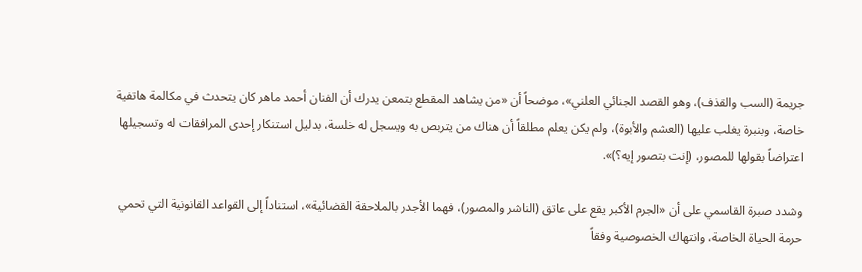جريمة (السب والقذف)، وهو القصد الجنائي العلني»، موضحاً أن «من يشاهد المقطع بتمعن يدرك أن الفنان أحمد ماهر كان يتحدث في مكالمة هاتفية خاصة، وبنبرة يغلب عليها (العشم والأبوة)، ولم يكن يعلم مطلقاً أن هناك من يتربص به ويسجل له خلسة، بدليل استنكار إحدى المرافقات له وتسجيلها اعتراضاً بقولها للمصور، (إنت بتصور إيه؟)».

وشدد صبرة القاسمي على أن «الجرم الأكبر يقع على عاتق (الناشر والمصور)، فهما الأجدر بالملاحقة القضائية»، استناداً إلى القواعد القانونية التي تحمي حرمة الحياة الخاصة، وانتهاك الخصوصية وفقاً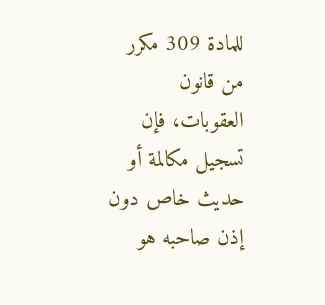للمادة 309 مكرر من قانون العقوبات، فإن تسجيل مكالمة أو حديث خاص دون إذن صاحبه هو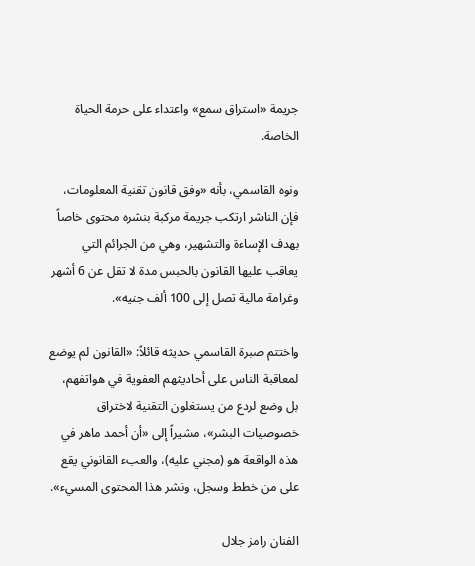جريمة «استراق سمع» واعتداء على حرمة الحياة الخاصة.

ونوه القاسمي، بأنه «وفق قانون تقنية المعلومات، فإن الناشر ارتكب جريمة مركبة بنشره محتوى خاصاً بهدف الإساءة والتشهير، وهي من الجرائم التي يعاقب عليها القانون بالحبس مدة لا تقل عن 6 أشهر وغرامة مالية تصل إلى 100 ألف جنيه».

واختتم صبرة القاسمي حديثه قائلاً: «القانون لم يوضع لمعاقبة الناس على أحاديثهم العفوية في هواتفهم، بل وضع لردع من يستغلون التقنية لاختراق خصوصيات البشر»، مشيراً إلى «أن أحمد ماهر في هذه الواقعة هو (مجني عليه)، والعبء القانوني يقع على من خطط وسجل، ونشر هذا المحتوى المسيء».

الفنان رامز جلال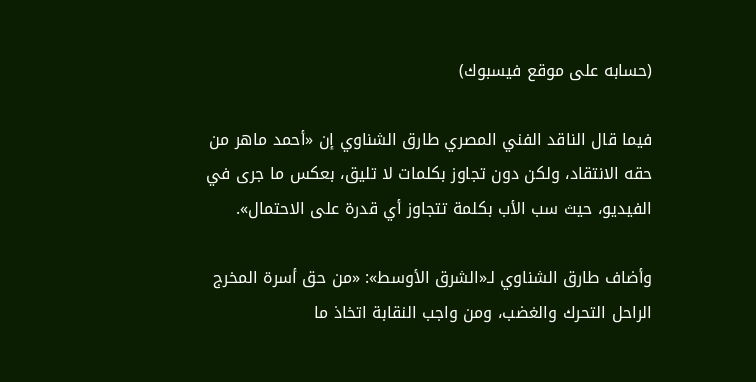(حسابه على موقع فيسبوك)

فيما قال الناقد الفني المصري طارق الشناوي إن «أحمد ماهر من حقه الانتقاد، ولكن دون تجاوز بكلمات لا تليق، بعكس ما جرى في الفيديو، حيث سب الأب بكلمة تتجاوز أي قدرة على الاحتمال».

وأضاف طارق الشناوي لـ«الشرق الأوسط»: «من حق أسرة المخرج الراحل التحرك والغضب، ومن واجب النقابة اتخاذ ما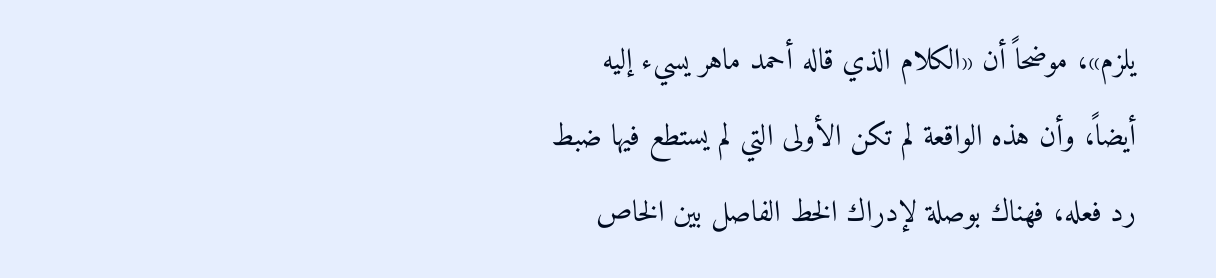يلزم»، موضحاً أن «الكلام الذي قاله أحمد ماهر يسيء إليه أيضاً، وأن هذه الواقعة لم تكن الأولى التي لم يستطع فيها ضبط رد فعله، فهناك بوصلة لإدراك الخط الفاصل بين الخاص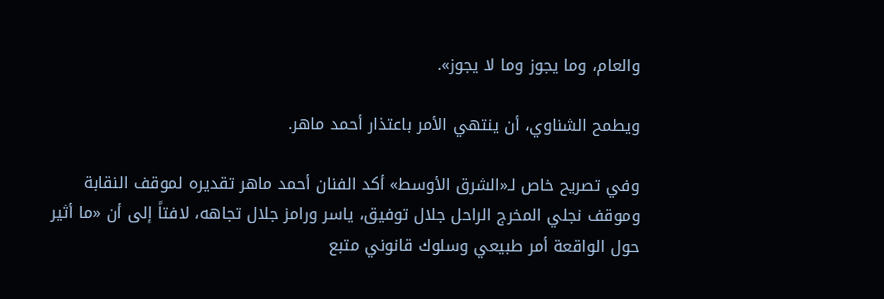والعام، وما يجوز وما لا يجوز».

ويطمح الشناوي، أن ينتهي الأمر باعتذار أحمد ماهر.

وفي تصريح خاص لـ«الشرق الأوسط» أكد الفنان أحمد ماهر تقديره لموقف النقابة وموقف نجلي المخرج الراحل جلال توفيق، ياسر ورامز جلال تجاهه، لافتاً إلى أن «ما أثير حول الواقعة أمر طبيعي وسلوك قانوني متبع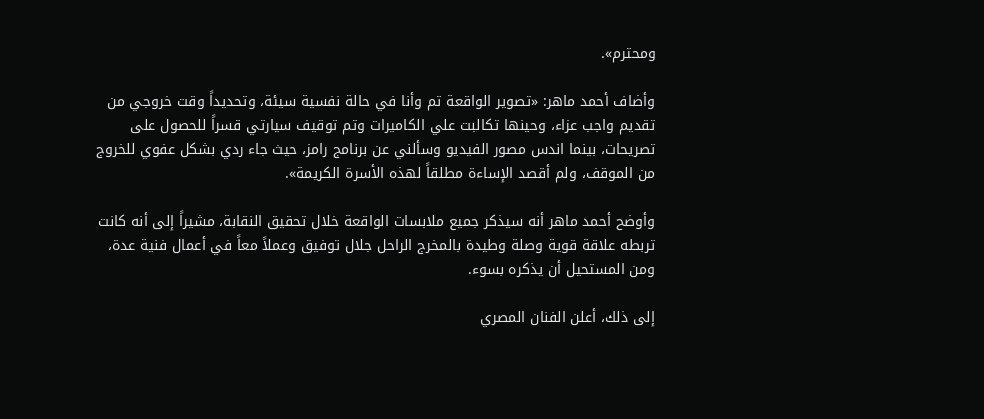ومحترم».

وأضاف أحمد ماهر: «تصوير الواقعة تم وأنا في حالة نفسية سيئة، وتحديداً وقت خروجي من تقديم واجب عزاء، وحينها تكالبت علي الكاميرات وتم توقيف سيارتي قسراً للحصول على تصريحات، بينما اندس مصور الفيديو وسألني عن برنامج رامز، حيث جاء ردي بشكل عفوي للخروج من الموقف، ولم أقصد الإساءة مطلقاً لهذه الأسرة الكريمة».

وأوضح أحمد ماهر أنه سيذكر جميع ملابسات الواقعة خلال تحقيق النقابة، مشيراً إلى أنه كانت تربطه علاقة قوية وصلة وطيدة بالمخرج الراحل جلال توفيق وعملاً معاً في أعمال فنية عدة، ومن المستحيل أن يذكره بسوء.

إلى ذلك، أعلن الفنان المصري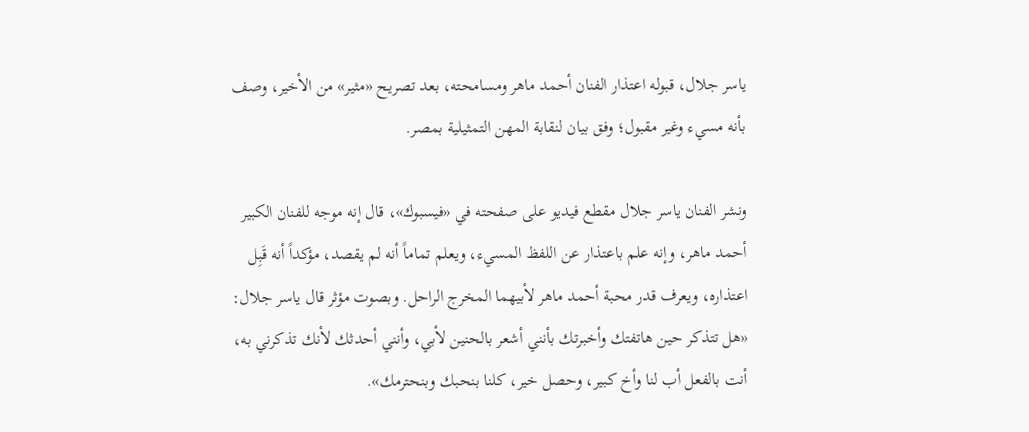ياسر جلال، قبوله اعتذار الفنان أحمد ماهر ومسامحته، بعد تصريح «مثير» من الأخير، وصف بأنه مسيء وغير مقبول؛ وفق بيان لنقابة المهن التمثيلية بمصر.

ونشر الفنان ياسر جلال مقطع فيديو على صفحته في «فيسبوك»، قال إنه موجه للفنان الكبير أحمد ماهر، وإنه علم باعتذار عن اللفظ المسيء، ويعلم تماماً أنه لم يقصد، مؤكداً أنه قَبِل اعتذاره، ويعرف قدر محبة أحمد ماهر لأبيهما المخرج الراحل. وبصوت مؤثر قال ياسر جلال: «هل تتذكر حين هاتفتك وأخبرتك بأنني أشعر بالحنين لأبي، وأنني أحدثك لأنك تذكرني به، أنت بالفعل أب لنا وأخ كبير، وحصل خير، كلنا بنحبك وبنحترمك».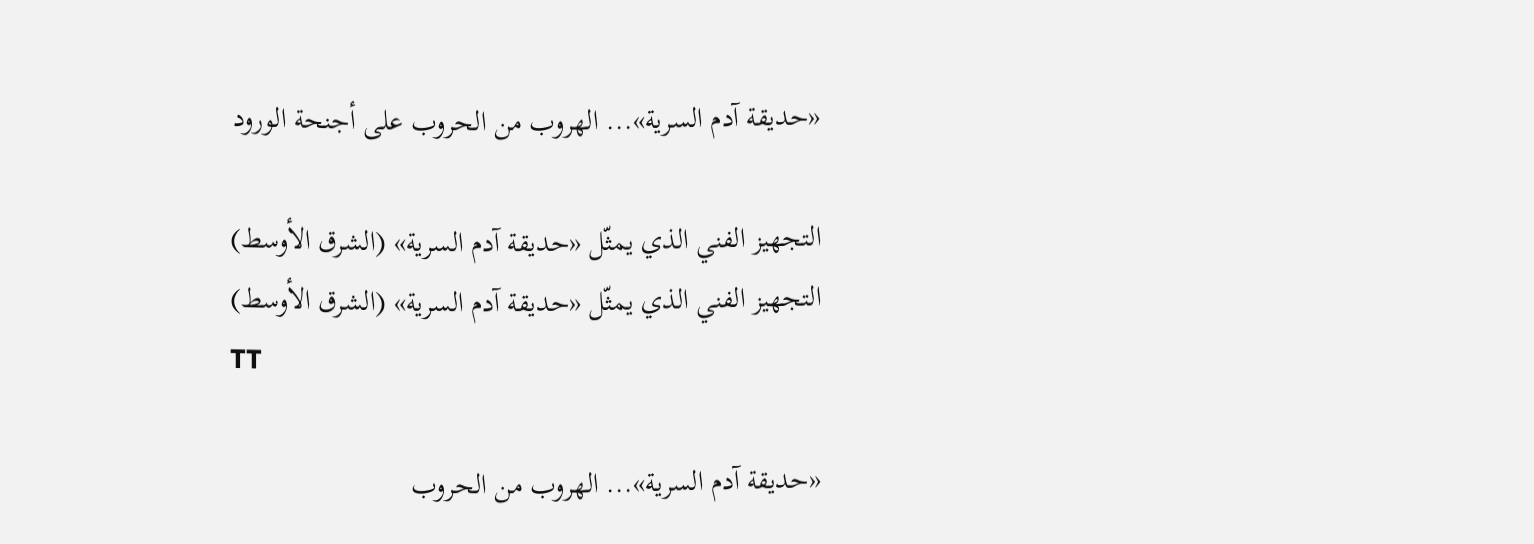«حديقة آدم السرية»... الهروب من الحروب على أجنحة الورود

التجهيز الفني الذي يمثّل «حديقة آدم السرية» (الشرق الأوسط)
التجهيز الفني الذي يمثّل «حديقة آدم السرية» (الشرق الأوسط)
TT

«حديقة آدم السرية»... الهروب من الحروب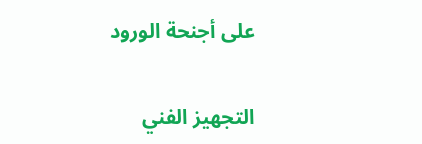على أجنحة الورود

التجهيز الفني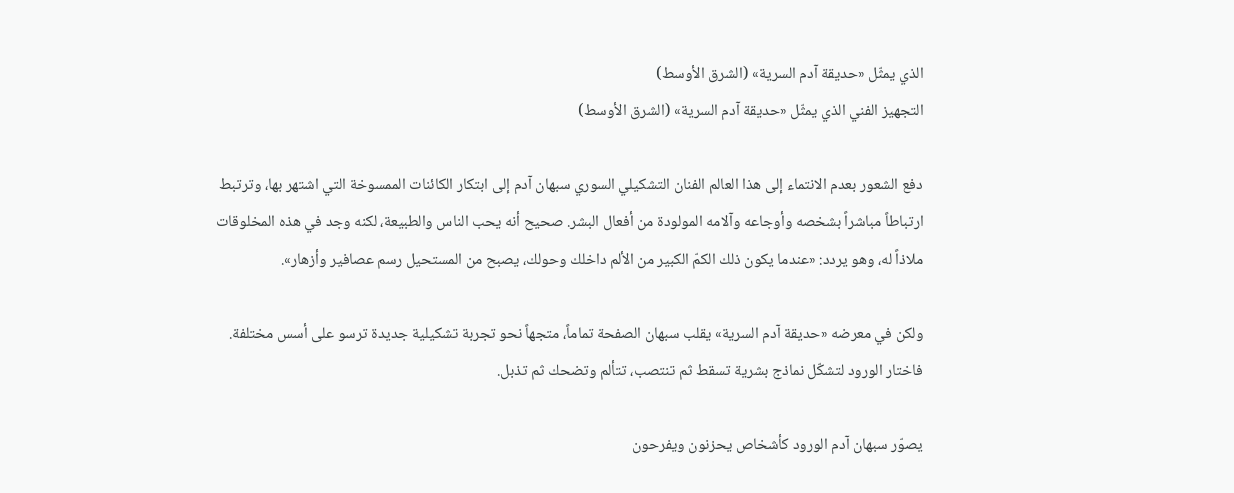الذي يمثّل «حديقة آدم السرية» (الشرق الأوسط)
التجهيز الفني الذي يمثّل «حديقة آدم السرية» (الشرق الأوسط)

دفع الشعور بعدم الانتماء إلى هذا العالم الفنان التشكيلي السوري سبهان آدم إلى ابتكار الكائنات الممسوخة التي اشتهر بها، وترتبط ارتباطاً مباشراً بشخصه وأوجاعه وآلامه المولودة من أفعال البشر. صحيح أنه يحب الناس والطبيعة، لكنه وجد في هذه المخلوقات ملاذاً له، وهو يردد: «عندما يكون ذلك الكمّ الكبير من الألم داخلك وحولك، يصبح من المستحيل رسم عصافير وأزهار».

ولكن في معرضه «حديقة آدم السرية» يقلب سبهان الصفحة تماماً، متجهاً نحو تجربة تشكيلية جديدة ترسو على أسس مختلفة. فاختار الورود لتشكّل نماذج بشرية تسقط ثم تنتصب، تتألم وتضحك ثم تذبل.

يصوّر سبهان آدم الورود كأشخاص يحزنون ويفرحون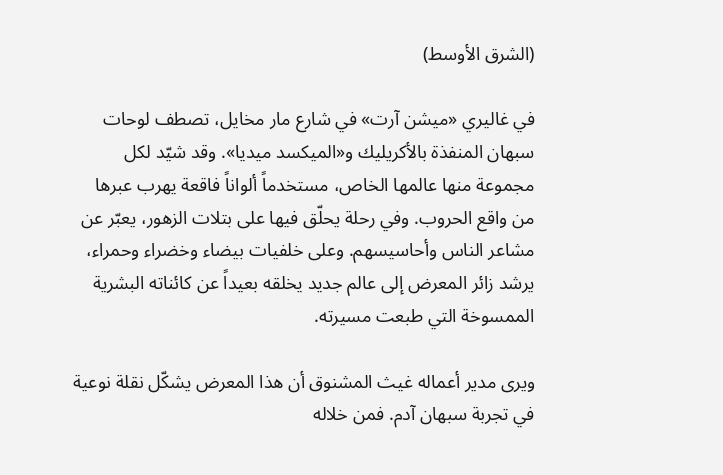(الشرق الأوسط)

في غاليري «ميشن آرت» في شارع مار مخايل، تصطف لوحات سبهان المنفذة بالأكريليك و«الميكسد ميديا». وقد شيّد لكل مجموعة منها عالمها الخاص، مستخدماً ألواناً فاقعة يهرب عبرها من واقع الحروب. وفي رحلة يحلّق فيها على بتلات الزهور، يعبّر عن مشاعر الناس وأحاسيسهم. وعلى خلفيات بيضاء وخضراء وحمراء، يرشد زائر المعرض إلى عالم جديد يخلقه بعيداً عن كائناته البشرية الممسوخة التي طبعت مسيرته.

ويرى مدير أعماله غيث المشنوق أن هذا المعرض يشكّل نقلة نوعية في تجربة سبهان آدم. فمن خلاله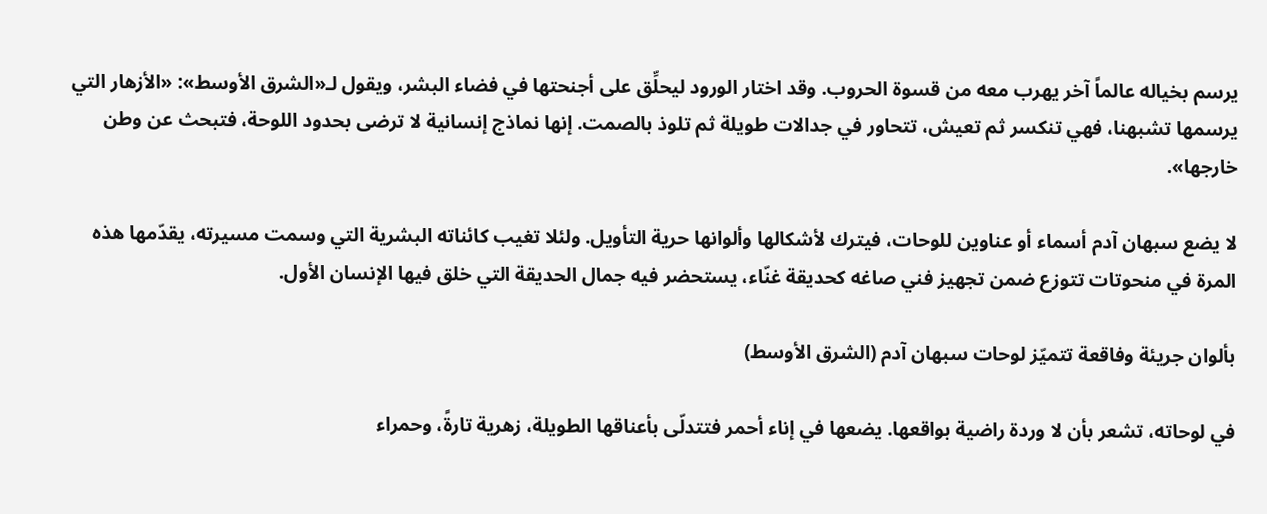يرسم بخياله عالماً آخر يهرب معه من قسوة الحروب. وقد اختار الورود ليحلِّق على أجنحتها في فضاء البشر، ويقول لـ«الشرق الأوسط»: «الأزهار التي يرسمها تشبهنا، فهي تنكسر ثم تعيش، تتحاور في جدالات طويلة ثم تلوذ بالصمت. إنها نماذج إنسانية لا ترضى بحدود اللوحة، فتبحث عن وطن خارجها».

لا يضع سبهان آدم أسماء أو عناوين للوحات، فيترك لأشكالها وألوانها حرية التأويل. ولئلا تغيب كائناته البشرية التي وسمت مسيرته، يقدّمها هذه المرة في منحوتات تتوزع ضمن تجهيز فني صاغه كحديقة غنّاء، يستحضر فيه جمال الحديقة التي خلق فيها الإنسان الأول.

بألوان جريئة وفاقعة تتميّز لوحات سبهان آدم (الشرق الأوسط)

في لوحاته، تشعر بأن لا وردة راضية بواقعها. يضعها في إناء أحمر فتتدلّى بأعناقها الطويلة، زهرية تارةً، وحمراء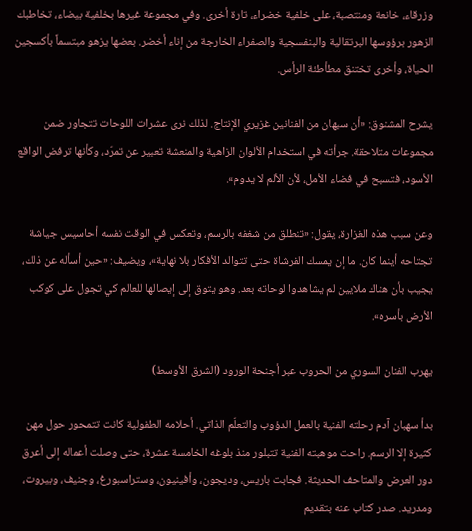وزرقاء، خانعة ومنتصبة، على خلفية خضراء، تارة أخرى. وفي مجموعة غيرها بخلفية بيضاء، تخاطبك الزهور برؤوسها البرتقالية والبنفسجية والصفراء الخارجة من إناء أخضر. بعضها يزهو مبتسماً بأكسجين الحياة، وأخرى تختنق مطأطئة الرأس.

يشرح المشنوق: «أن سبهان من الفنانين غزيري الإنتاج. لذلك نرى عشرات اللوحات تتجاور ضمن مجموعات متلاحقة. جرأته في استخدام الألوان الزاهية والمنعشة تعبير عن تمرّد، وكأنها ترفض الواقع الأسود، فتسبح في فضاء الأمل، لأن الألم لا يدوم».

وعن سبب هذه الغزارة، يقول: «تنطلق من شغفه بالرسم، وتعكس في الوقت نفسه أحاسيس جياشة تجتاحه أينما كان. ما إن يمسك الفرشاة حتى تتوالد الأفكار بلا نهاية»، ويضيف: «حين أسأله عن ذلك، يجيب بأن هناك ملايين لم يشاهدوا لوحاته بعد. وهو يتوق إلى إيصالها للعالم كي تجول على كوكب الأرض بأسره».

يهرب الفنان السوري من الحروب عبر أجنحة الورود (الشرق الأوسط)

بدأ سهبان آدم رحلته الفنية بالعمل الدؤوب والتعلّم الذاتي. أحلامه الطفولية كانت تتمحور حول مهن كثيرة إلا الرسم. راحت موهبته الفنية تتبلور منذ بلوغه الخامسة عشرة، حتى وصلت أعماله إلى أعرق دور العرض والمتاحف الحديثة. فجابت باريس، وديجون، وأفينيون، وستراسبورغ، وجنيف، وبيروت، ومدريد. صدر كتاب عنه بتقديم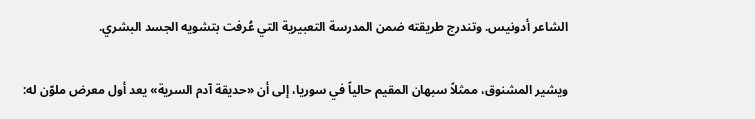الشاعر أدونيس. وتندرج طريقته ضمن المدرسة التعبيرية التي عُرفت بتشويه الجسد البشري.

ويشير المشنوق، ممثلاً سبهان المقيم حالياً في سوريا، إلى أن «حديقة آدم السرية» يعد أول معرض ملوّن له: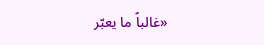«غالباً ما يعبّر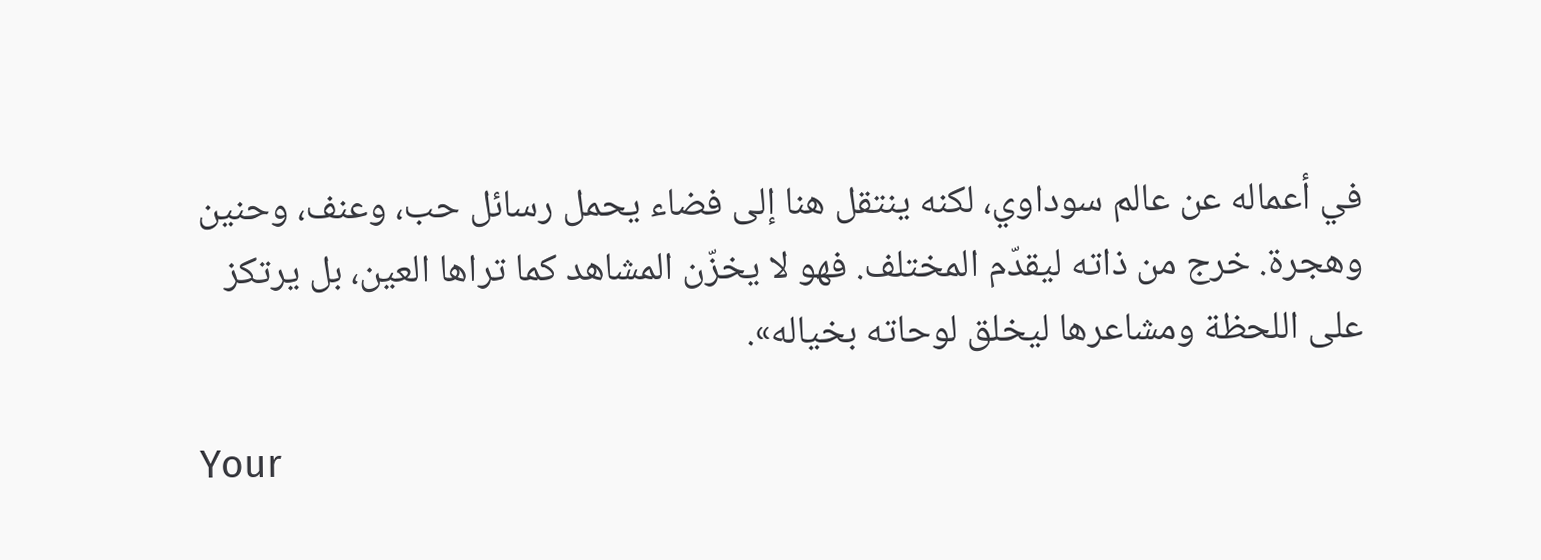في أعماله عن عالم سوداوي، لكنه ينتقل هنا إلى فضاء يحمل رسائل حب، وعنف، وحنين وهجرة. خرج من ذاته ليقدّم المختلف. فهو لا يخزّن المشاهد كما تراها العين، بل يرتكز على اللحظة ومشاعرها ليخلق لوحاته بخياله».

Your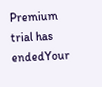Premium trial has endedYour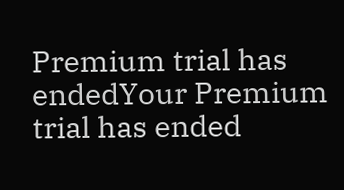Premium trial has endedYour Premium trial has ended